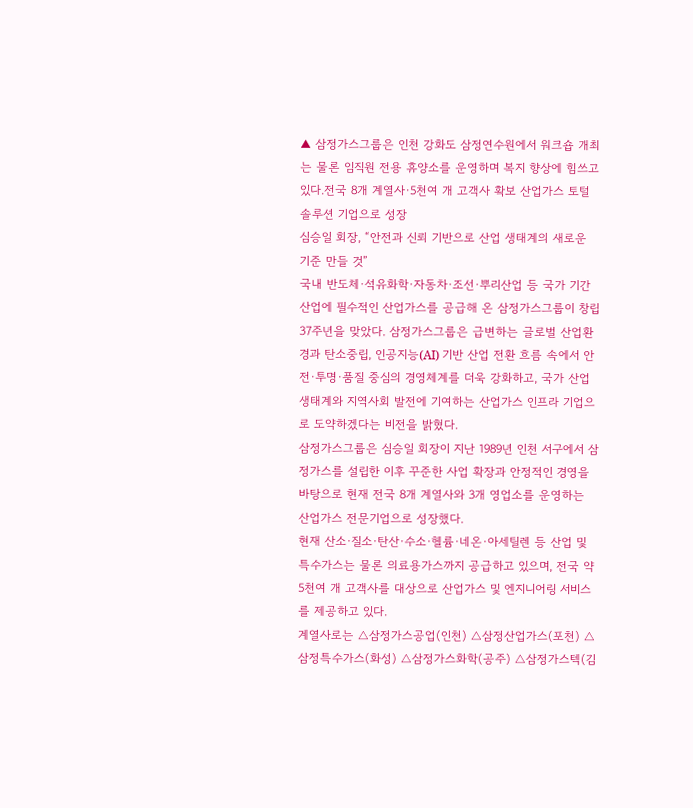▲ 삼정가스그룹은 인천 강화도 삼정연수원에서 워크숍 개최는 물론 임직원 전용 휴양소를 운영하며 복지 향상에 힘쓰고 있다.전국 8개 계열사·5천여 개 고객사 확보 산업가스 토털솔루션 기업으로 성장
심승일 회장, “안전과 신뢰 기반으로 산업 생태계의 새로운 기준 만들 것”
국내 반도체·석유화학·자동차·조선·뿌리산업 등 국가 기간산업에 필수적인 산업가스를 공급해 온 삼정가스그룹이 창립 37주년을 맞았다. 삼정가스그룹은 급변하는 글로벌 산업환경과 탄소중립, 인공지능(AI) 기반 산업 전환 흐름 속에서 안전·투명·품질 중심의 경영체계를 더욱 강화하고, 국가 산업 생태계와 지역사회 발전에 기여하는 산업가스 인프라 기업으로 도약하겠다는 비전을 밝혔다.
삼정가스그룹은 심승일 회장이 지난 1989년 인천 서구에서 삼정가스를 설립한 이후 꾸준한 사업 확장과 안정적인 경영을 바탕으로 현재 전국 8개 계열사와 3개 영업소를 운영하는 산업가스 전문기업으로 성장했다.
현재 산소·질소·탄산·수소·헬륨·네온·아세틸렌 등 산업 및 특수가스는 물론 의료용가스까지 공급하고 있으며, 전국 약 5천여 개 고객사를 대상으로 산업가스 및 엔지니어링 서비스를 제공하고 있다.
계열사로는 △삼정가스공업(인천) △삼정산업가스(포천) △삼정특수가스(화성) △삼정가스화학(공주) △삼정가스텍(김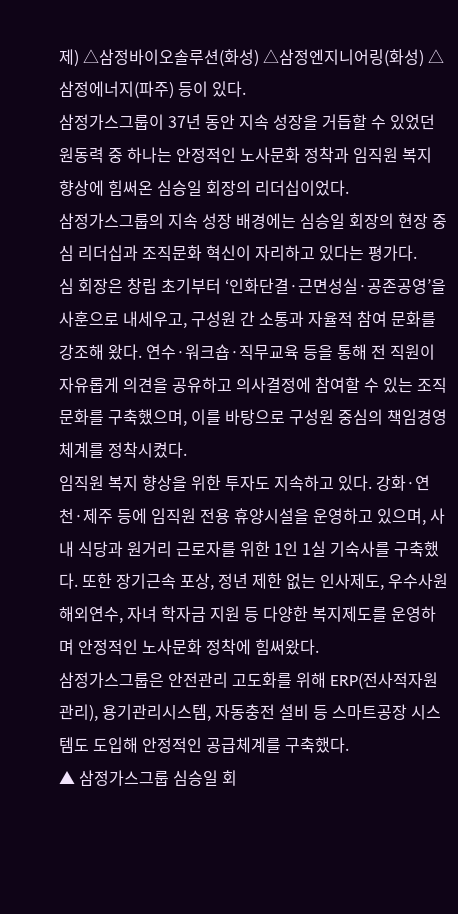제) △삼정바이오솔루션(화성) △삼정엔지니어링(화성) △삼정에너지(파주) 등이 있다.
삼정가스그룹이 37년 동안 지속 성장을 거듭할 수 있었던 원동력 중 하나는 안정적인 노사문화 정착과 임직원 복지 향상에 힘써온 심승일 회장의 리더십이었다.
삼정가스그룹의 지속 성장 배경에는 심승일 회장의 현장 중심 리더십과 조직문화 혁신이 자리하고 있다는 평가다.
심 회장은 창립 초기부터 ‘인화단결·근면성실·공존공영’을 사훈으로 내세우고, 구성원 간 소통과 자율적 참여 문화를 강조해 왔다. 연수·워크숍·직무교육 등을 통해 전 직원이 자유롭게 의견을 공유하고 의사결정에 참여할 수 있는 조직문화를 구축했으며, 이를 바탕으로 구성원 중심의 책임경영 체계를 정착시켰다.
임직원 복지 향상을 위한 투자도 지속하고 있다. 강화·연천·제주 등에 임직원 전용 휴양시설을 운영하고 있으며, 사내 식당과 원거리 근로자를 위한 1인 1실 기숙사를 구축했다. 또한 장기근속 포상, 정년 제한 없는 인사제도, 우수사원 해외연수, 자녀 학자금 지원 등 다양한 복지제도를 운영하며 안정적인 노사문화 정착에 힘써왔다.
삼정가스그룹은 안전관리 고도화를 위해 ERP(전사적자원관리), 용기관리시스템, 자동충전 설비 등 스마트공장 시스템도 도입해 안정적인 공급체계를 구축했다.
▲ 삼정가스그룹 심승일 회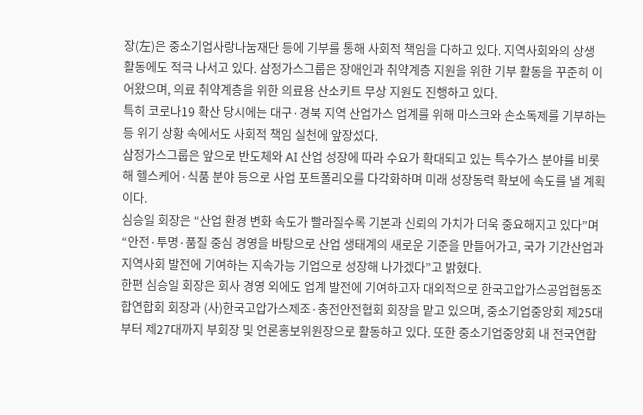장(左)은 중소기업사랑나눔재단 등에 기부를 통해 사회적 책임을 다하고 있다. 지역사회와의 상생 활동에도 적극 나서고 있다. 삼정가스그룹은 장애인과 취약계층 지원을 위한 기부 활동을 꾸준히 이어왔으며, 의료 취약계층을 위한 의료용 산소키트 무상 지원도 진행하고 있다.
특히 코로나19 확산 당시에는 대구·경북 지역 산업가스 업계를 위해 마스크와 손소독제를 기부하는 등 위기 상황 속에서도 사회적 책임 실천에 앞장섰다.
삼정가스그룹은 앞으로 반도체와 AI 산업 성장에 따라 수요가 확대되고 있는 특수가스 분야를 비롯해 헬스케어·식품 분야 등으로 사업 포트폴리오를 다각화하며 미래 성장동력 확보에 속도를 낼 계획이다.
심승일 회장은 “산업 환경 변화 속도가 빨라질수록 기본과 신뢰의 가치가 더욱 중요해지고 있다”며 “안전·투명·품질 중심 경영을 바탕으로 산업 생태계의 새로운 기준을 만들어가고, 국가 기간산업과 지역사회 발전에 기여하는 지속가능 기업으로 성장해 나가겠다”고 밝혔다.
한편 심승일 회장은 회사 경영 외에도 업계 발전에 기여하고자 대외적으로 한국고압가스공업협동조합연합회 회장과 (사)한국고압가스제조·충전안전협회 회장을 맡고 있으며, 중소기업중앙회 제25대부터 제27대까지 부회장 및 언론홍보위원장으로 활동하고 있다. 또한 중소기업중앙회 내 전국연합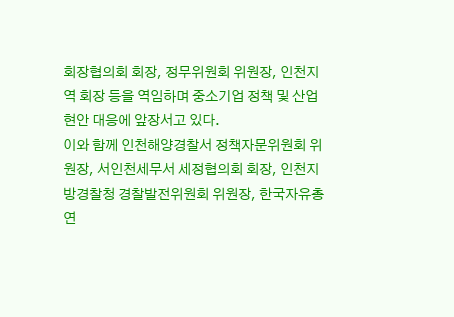회장협의회 회장, 정무위원회 위원장, 인천지역 회장 등을 역임하며 중소기업 정책 및 산업 현안 대응에 앞장서고 있다.
이와 함께 인천해양경찰서 정책자문위원회 위원장, 서인천세무서 세정협의회 회장, 인천지방경찰청 경찰발전위원회 위원장, 한국자유총연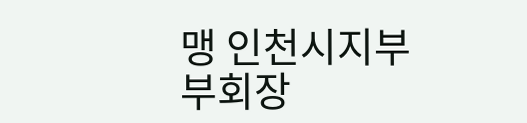맹 인천시지부 부회장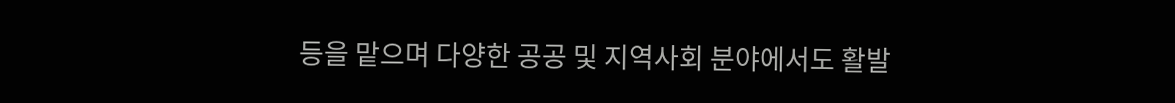등을 맡으며 다양한 공공 및 지역사회 분야에서도 활발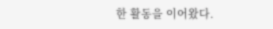한 활동을 이어왔다.